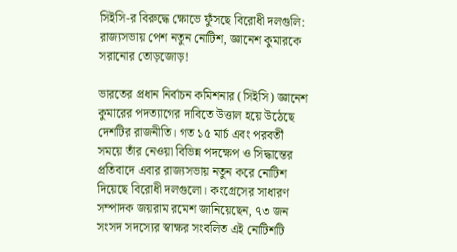সিইসি-র বিরুদ্ধে ক্ষোভে ফুঁসছে বিরোধী দলগুলি: রাজ্যসভায় পেশ নতুন নোটিশ, জ্ঞানেশ কুমারকে সরানোর তোড়জোড়!

ভারতের প্রধান নির্বাচন কমিশনার (সিইসি) জ্ঞানেশ কুমারের পদত্যাগের দাবিতে উত্তাল হয়ে উঠেছে দেশটির রাজনীতি। গত ১৫ মার্চ এবং পরবর্তী সময়ে তাঁর নেওয়া বিভিন্ন পদক্ষেপ ও সিদ্ধান্তের প্রতিবাদে এবার রাজ্যসভায় নতুন করে নোটিশ দিয়েছে বিরোধী দলগুলো। কংগ্রেসের সাধারণ সম্পাদক জয়রাম রমেশ জানিয়েছেন, ৭৩ জন সংসদ সদস্যের স্বাক্ষর সংবলিত এই নোটিশটি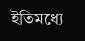ইতিমধ্যে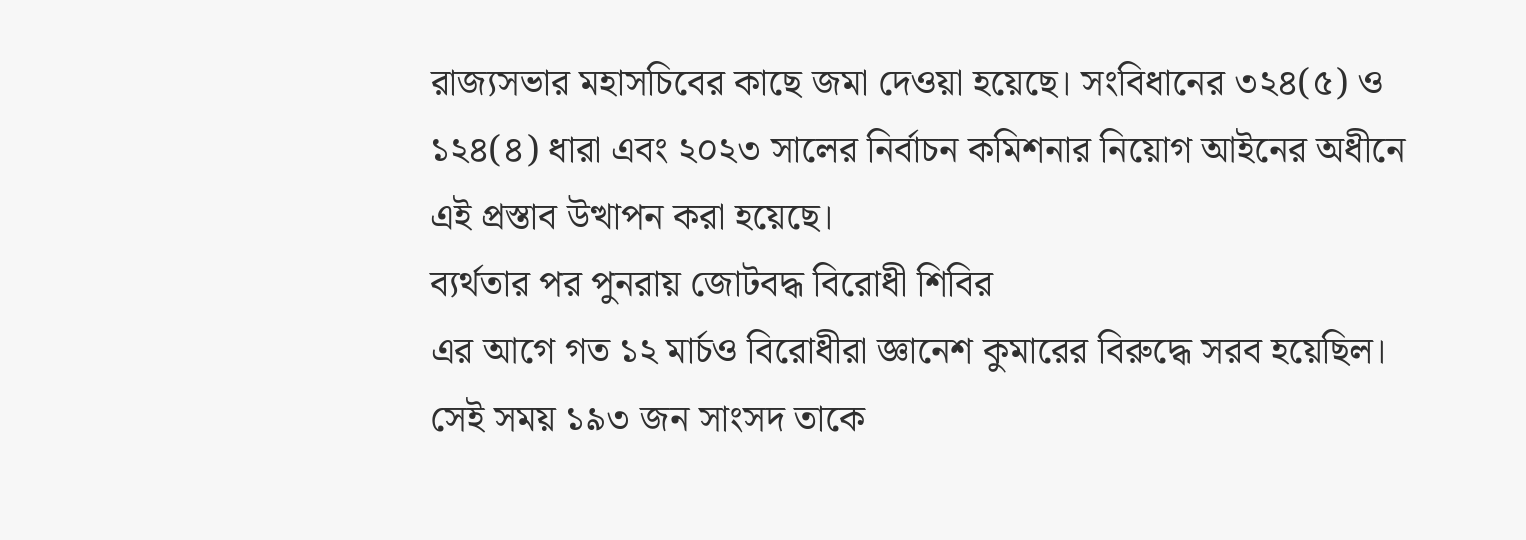রাজ্যসভার মহাসচিবের কাছে জমা দেওয়া হয়েছে। সংবিধানের ৩২৪(৫) ও ১২৪(৪) ধারা এবং ২০২৩ সালের নির্বাচন কমিশনার নিয়োগ আইনের অধীনে এই প্রস্তাব উত্থাপন করা হয়েছে।
ব্যর্থতার পর পুনরায় জোটবদ্ধ বিরোধী শিবির
এর আগে গত ১২ মার্চও বিরোধীরা জ্ঞানেশ কুমারের বিরুদ্ধে সরব হয়েছিল। সেই সময় ১৯৩ জন সাংসদ তাকে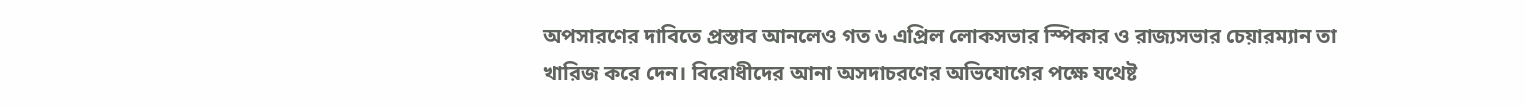অপসারণের দাবিতে প্রস্তাব আনলেও গত ৬ এপ্রিল লোকসভার স্পিকার ও রাজ্যসভার চেয়ারম্যান তা খারিজ করে দেন। বিরোধীদের আনা অসদাচরণের অভিযোগের পক্ষে যথেষ্ট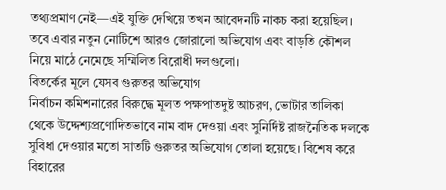তথ্যপ্রমাণ নেই—এই যুক্তি দেখিয়ে তখন আবেদনটি নাকচ করা হয়েছিল। তবে এবার নতুন নোটিশে আরও জোরালো অভিযোগ এবং বাড়তি কৌশল নিয়ে মাঠে নেমেছে সম্মিলিত বিরোধী দলগুলো।
বিতর্কের মূলে যেসব গুরুতর অভিযোগ
নির্বাচন কমিশনারের বিরুদ্ধে মূলত পক্ষপাতদুষ্ট আচরণ, ভোটার তালিকা থেকে উদ্দেশ্যপ্রণোদিতভাবে নাম বাদ দেওয়া এবং সুনির্দিষ্ট রাজনৈতিক দলকে সুবিধা দেওয়ার মতো সাতটি গুরুতর অভিযোগ তোলা হয়েছে। বিশেষ করে বিহারের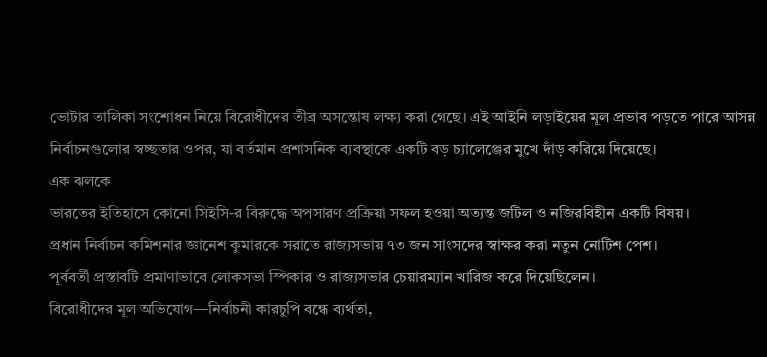ভোটার তালিকা সংশোধন নিয়ে বিরোধীদের তীব্র অসন্তোষ লক্ষ্য করা গেছে। এই আইনি লড়াইয়ের মূল প্রভাব পড়তে পারে আসন্ন নির্বাচনগুলোর স্বচ্ছতার ওপর, যা বর্তমান প্রশাসনিক ব্যবস্থাকে একটি বড় চ্যালেঞ্জের মুখে দাঁড় করিয়ে দিয়েছে।
এক ঝলকে
ভারতের ইতিহাসে কোনো সিইসি-র বিরুদ্ধে অপসারণ প্রক্রিয়া সফল হওয়া অত্যন্ত জটিল ও নজিরবিহীন একটি বিষয়।
প্রধান নির্বাচন কমিশনার জ্ঞানেশ কুমারকে সরাতে রাজ্যসভায় ৭৩ জন সাংসদের স্বাক্ষর করা নতুন নোটিশ পেশ।
পূর্ববর্তী প্রস্তাবটি প্রমাণাভাবে লোকসভা স্পিকার ও রাজ্যসভার চেয়ারম্যান খারিজ করে দিয়েছিলেন।
বিরোধীদের মূল অভিযোগ—নির্বাচনী কারচুপি বন্ধে ব্যর্থতা,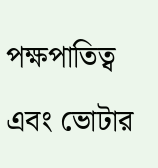পক্ষপাতিত্ব এবং ভোটার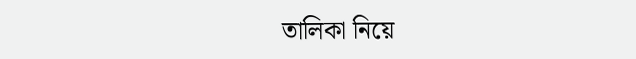তালিকা নিয়ে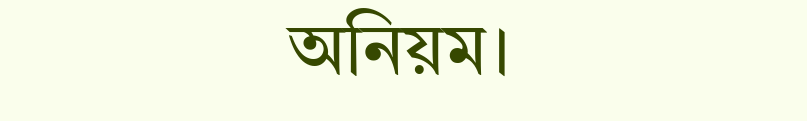অনিয়ম।